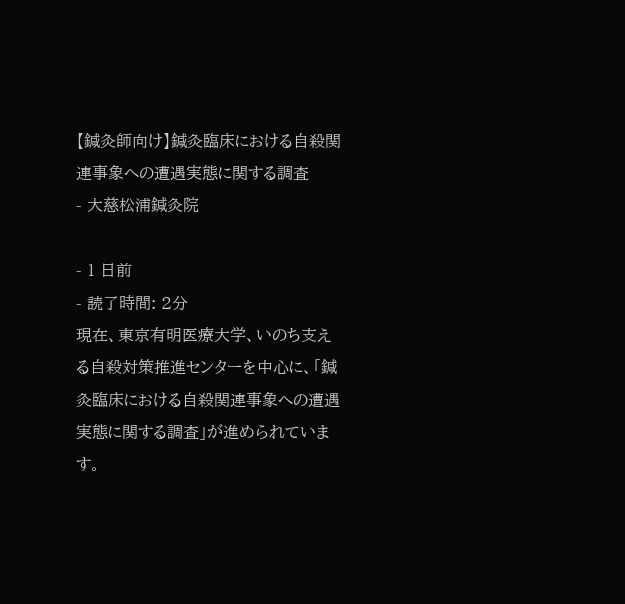【鍼灸師向け】鍼灸臨床における自殺関連事象への遭遇実態に関する調査
- 大慈松浦鍼灸院

- 1 日前
- 読了時間: 2分
現在、東京有明医療大学、いのち支える自殺対策推進センターを中心に、「鍼灸臨床における自殺関連事象への遭遇実態に関する調査」が進められています。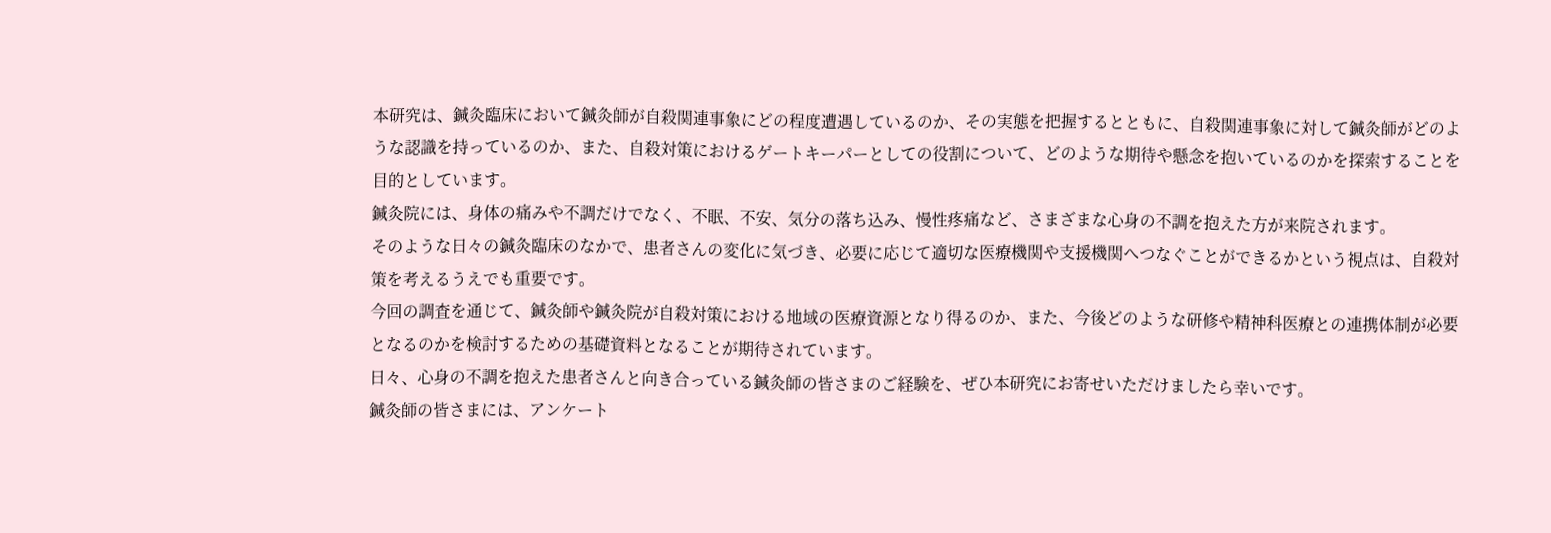本研究は、鍼灸臨床において鍼灸師が自殺関連事象にどの程度遭遇しているのか、その実態を把握するとともに、自殺関連事象に対して鍼灸師がどのような認識を持っているのか、また、自殺対策におけるゲートキーパーとしての役割について、どのような期待や懸念を抱いているのかを探索することを目的としています。
鍼灸院には、身体の痛みや不調だけでなく、不眠、不安、気分の落ち込み、慢性疼痛など、さまざまな心身の不調を抱えた方が来院されます。
そのような日々の鍼灸臨床のなかで、患者さんの変化に気づき、必要に応じて適切な医療機関や支援機関へつなぐことができるかという視点は、自殺対策を考えるうえでも重要です。
今回の調査を通じて、鍼灸師や鍼灸院が自殺対策における地域の医療資源となり得るのか、また、今後どのような研修や精神科医療との連携体制が必要となるのかを検討するための基礎資料となることが期待されています。
日々、心身の不調を抱えた患者さんと向き合っている鍼灸師の皆さまのご経験を、ぜひ本研究にお寄せいただけましたら幸いです。
鍼灸師の皆さまには、アンケート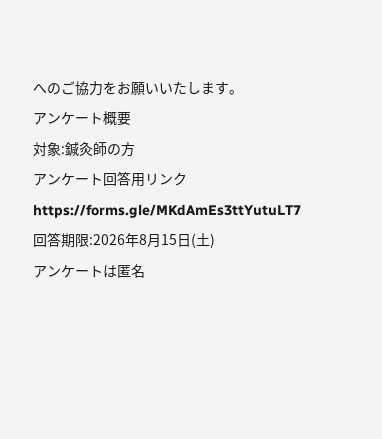へのご協力をお願いいたします。
アンケート概要
対象:鍼灸師の方
アンケート回答用リンクhttps://forms.gle/MKdAmEs3ttYutuLT7
回答期限:2026年8月15日(土)
アンケートは匿名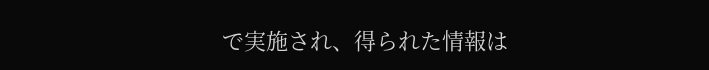で実施され、得られた情報は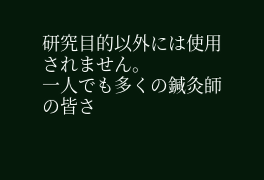研究目的以外には使用されません。
一人でも多くの鍼灸師の皆さ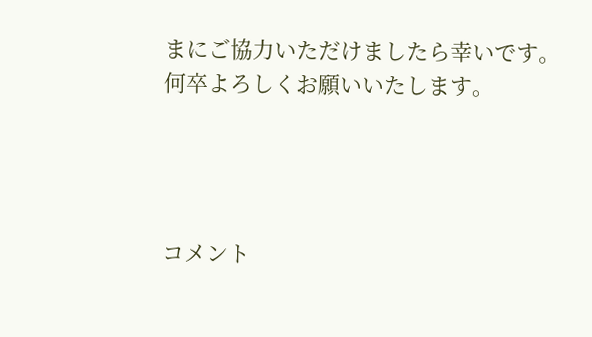まにご協力いただけましたら幸いです。
何卒よろしくお願いいたします。




コメント